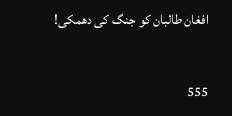افغان طالبان کو جنگ کی دھمکی!

555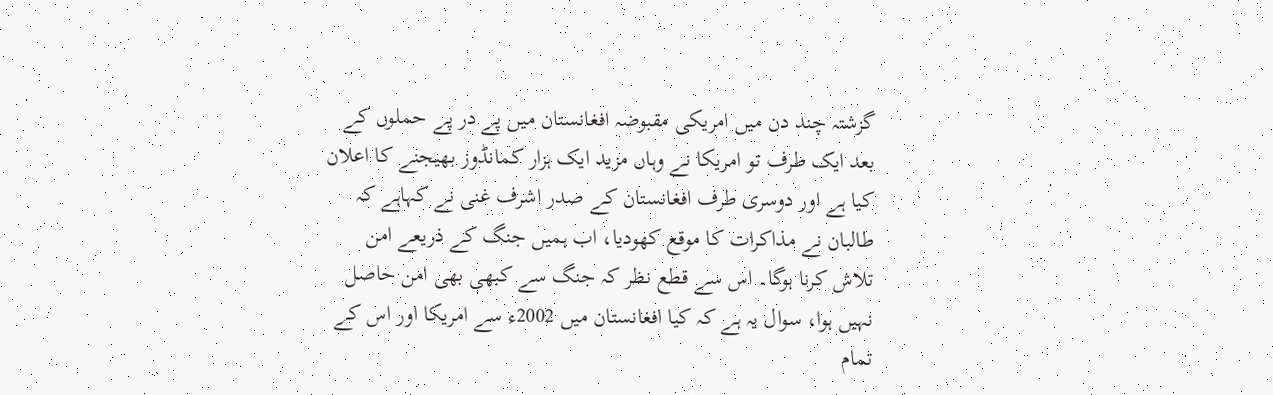گزشتہ چند دن میں امریکی مقبوضہ افغانستان میں پے در پے حملوں کے بعد ایک طرف تو امریکا نے وہاں مزید ایک ہزار کمانڈوز بھیجنے کا اعلان کیا ہے اور دوسری طرف افغانستان کے صدر اشرف غنی نے کہاہے کہ طالبان نے مذاکرات کا موقع کھودیا، اب ہمیں جنگ کے ذریعے امن تلاش کرنا ہوگا۔ اس سے قطع نظر کہ جنگ سے کبھی بھی امن حاصل نہیں ہوا، سوال یہ ہے کہ کیا افغانستان میں 2002ء سے امریکا اور اس کے تمام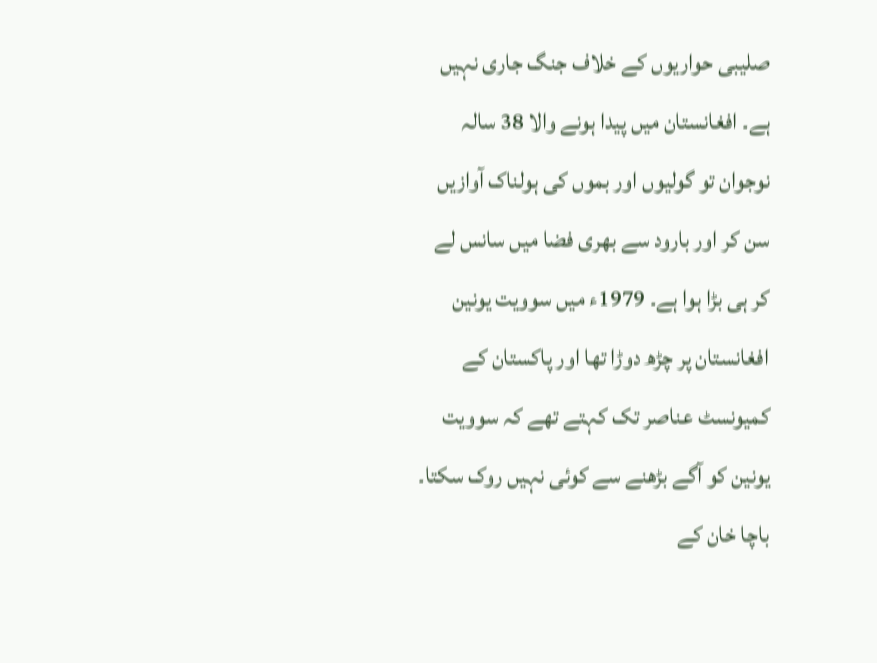صلیبی حواریوں کے خلاف جنگ جاری نہیں ہے۔ افغانستان میں پیدا ہونے والا 38 سالہ نوجوان تو گولیوں اور بموں کی ہولناک آوازیں سن کر اور بارود سے بھری فضا میں سانس لے کر ہی بڑا ہوا ہے۔ 1979ء میں سوویت یونین افغانستان پر چڑھ دوڑا تھا اور پاکستان کے کمیونسٹ عناصر تک کہتے تھے کہ سوویت یونین کو آگے بڑھنے سے کوئی نہیں روک سکتا۔ باچا خان کے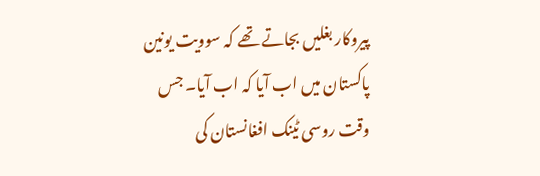پیروکار بغلیں بجاتے تھے کہ سوویت یونین پاکستان میں اب آیا کہ اب آیا۔ جس وقت روسی ٹینک افغانستان کی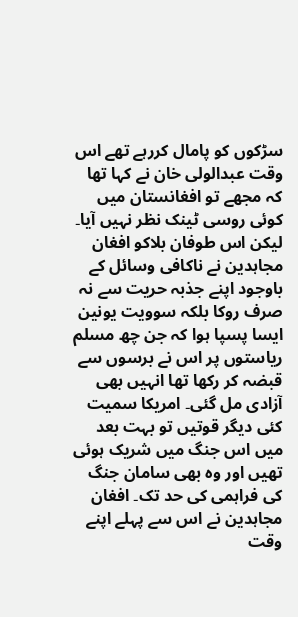سڑکوں کو پامال کررہے تھے اس وقت عبدالولی خان نے کہا تھا کہ مجھے تو افغانستان میں کوئی روسی ٹینک نظر نہیں آیا۔ لیکن اس طوفان بلاکو افغان مجاہدین نے ناکافی وسائل کے باوجود اپنے جذبہ حریت سے نہ صرف روکا بلکہ سوویت یونین ایسا پسپا ہوا کہ جن چھ مسلم ریاستوں پر اس نے برسوں سے قبضہ کر رکھا تھا انہیں بھی آزادی مل گئی۔ امریکا سمیت کئی دیگر قوتیں تو بہت بعد میں اس جنگ میں شریک ہوئی تھیں اور وہ بھی سامان جنگ کی فراہمی کی حد تک۔ افغان مجاہدین نے اس سے پہلے اپنے وقت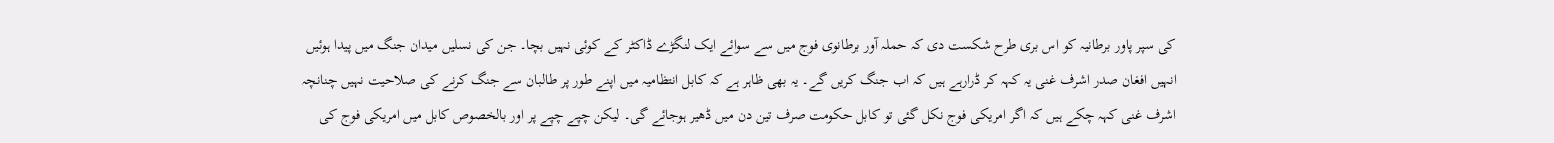کی سپر پاور برطانیہ کو اس بری طرح شکست دی کہ حملہ آور برطانوی فوج میں سے سوائے ایک لنگڑے ڈاکٹر کے کوئی نہیں بچا۔ جن کی نسلیں میدان جنگ میں پیدا ہوئیں انہیں افغان صدر اشرف غنی یہ کہہ کر ڈرارہے ہیں کہ اب جنگ کریں گے۔ یہ بھی ظاہر ہے کہ کابل انتظامیہ میں اپنے طور پر طالبان سے جنگ کرنے کی صلاحیت نہیں چنانچہ اشرف غنی کہہ چکے ہیں کہ اگر امریکی فوج نکل گئی تو کابل حکومت صرف تین دن میں ڈھیر ہوجائے گی۔ لیکن چپے چپے پر اور بالخصوص کابل میں امریکی فوج کی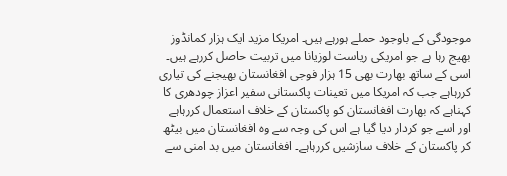موجودگی کے باوجود حملے ہورہے ہیں۔ امریکا مزید ایک ہزار کمانڈوز بھیج رہا ہے جو امریکی ریاست لوزیانا میں تربیت حاصل کررہے ہیں۔ اسی کے ساتھ بھارت بھی 15 ہزار فوجی افغانستان بھیجنے کی تیاری کررہاہے جب کہ امریکا میں تعینات پاکستانی سفیر اعزاز چودھری کا کہناہے کہ بھارت افغانستان کو پاکستان کے خلاف استعمال کررہاہے اور اسے جو کردار دیا گیا ہے اس کی وجہ سے وہ افغانستان میں بیٹھ کر پاکستان کے خلاف سازشیں کررہاہے۔ افغانستان میں بد امنی سے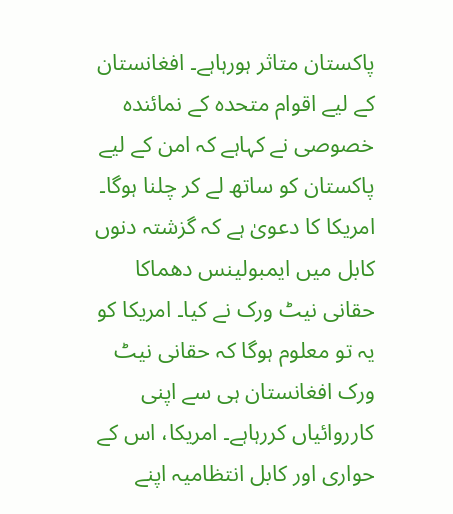پاکستان متاثر ہورہاہے۔ افغانستان کے لیے اقوام متحدہ کے نمائندہ خصوصی نے کہاہے کہ امن کے لیے پاکستان کو ساتھ لے کر چلنا ہوگا۔ امریکا کا دعویٰ ہے کہ گزشتہ دنوں کابل میں ایمبولینس دھماکا حقانی نیٹ ورک نے کیا۔ امریکا کو یہ تو معلوم ہوگا کہ حقانی نیٹ ورک افغانستان ہی سے اپنی کارروائیاں کررہاہے۔ امریکا، اس کے حواری اور کابل انتظامیہ اپنے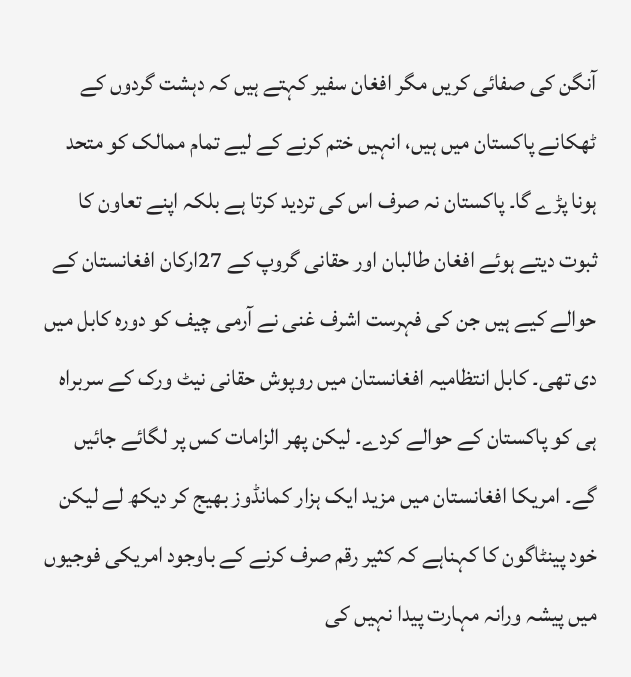آنگن کی صفائی کریں مگر افغان سفیر کہتے ہیں کہ دہشت گردوں کے ٹھکانے پاکستان میں ہیں، انہیں ختم کرنے کے لیے تمام ممالک کو متحد ہونا پڑے گا۔ پاکستان نہ صرف اس کی تردید کرتا ہے بلکہ اپنے تعاون کا ثبوت دیتے ہوئے افغان طالبان اور حقانی گروپ کے 27ارکان افغانستان کے حوالے کیے ہیں جن کی فہرست اشرف غنی نے آرمی چیف کو دورہ کابل میں دی تھی۔ کابل انتظامیہ افغانستان میں روپوش حقانی نیٹ ورک کے سربراہ ہی کو پاکستان کے حوالے کردے۔ لیکن پھر الزامات کس پر لگائے جائیں گے۔ امریکا افغانستان میں مزید ایک ہزار کمانڈوز بھیج کر دیکھ لے لیکن خود پینٹاگون کا کہناہے کہ کثیر رقم صرف کرنے کے باوجود امریکی فوجیوں میں پیشہ ورانہ مہارت پیدا نہیں کی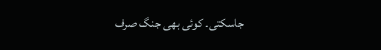جاسکتی۔ کوئی بھی جنگ صرف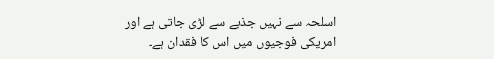اسلحہ سے نہیں جذبے سے لڑی جاتی ہے اور امریکی فوجیوں میں اس کا فقدان ہے۔